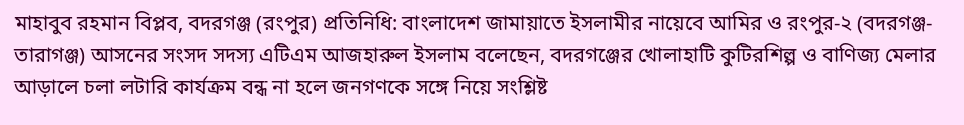মাহাবুব রহমান বিপ্লব, বদরগঞ্জ (রংপুর) প্রতিনিধি: বাংলাদেশ জামায়াতে ইসলামীর নায়েবে আমির ও রংপুর-২ (বদরগঞ্জ-তারাগঞ্জ) আসনের সংসদ সদস্য এটিএম আজহারুল ইসলাম বলেছেন, বদরগঞ্জের খোলাহাটি কুটিরশিল্প ও বাণিজ্য মেলার আড়ালে চলা লটারি কার্যক্রম বন্ধ না হলে জনগণকে সঙ্গে নিয়ে সংশ্লিষ্ট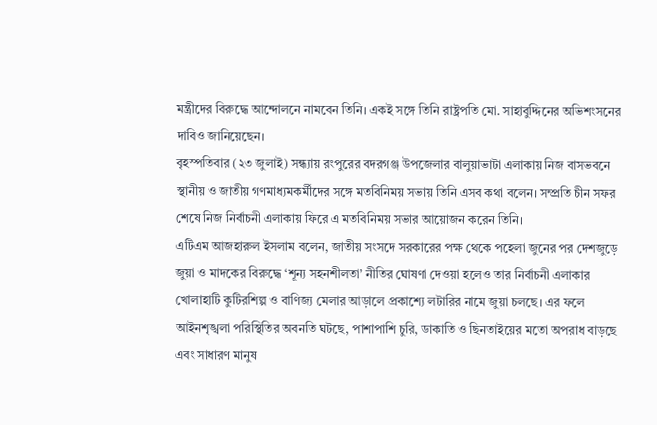মন্ত্রীদের বিরুদ্ধে আন্দোলনে নামবেন তিনি। একই সঙ্গে তিনি রাষ্ট্রপতি মো. সাহাবুদ্দিনের অভিশংসনের দাবিও জানিয়েছেন।
বৃহস্পতিবার (২৩ জুলাই) সন্ধ্যায় রংপুরের বদরগঞ্জ উপজেলার বালুয়াভাটা এলাকায় নিজ বাসভবনে স্থানীয় ও জাতীয় গণমাধ্যমকর্মীদের সঙ্গে মতবিনিময় সভায় তিনি এসব কথা বলেন। সম্প্রতি চীন সফর শেষে নিজ নির্বাচনী এলাকায় ফিরে এ মতবিনিময় সভার আয়োজন করেন তিনি।
এটিএম আজহারুল ইসলাম বলেন, জাতীয় সংসদে সরকারের পক্ষ থেকে পহেলা জুনের পর দেশজুড়ে জুয়া ও মাদকের বিরুদ্ধে ‘শূন্য সহনশীলতা’ নীতির ঘোষণা দেওয়া হলেও তার নির্বাচনী এলাকার খোলাহাটি কুটিরশিল্প ও বাণিজ্য মেলার আড়ালে প্রকাশ্যে লটারির নামে জুয়া চলছে। এর ফলে আইনশৃঙ্খলা পরিস্থিতির অবনতি ঘটছে, পাশাপাশি চুরি, ডাকাতি ও ছিনতাইয়ের মতো অপরাধ বাড়ছে এবং সাধারণ মানুষ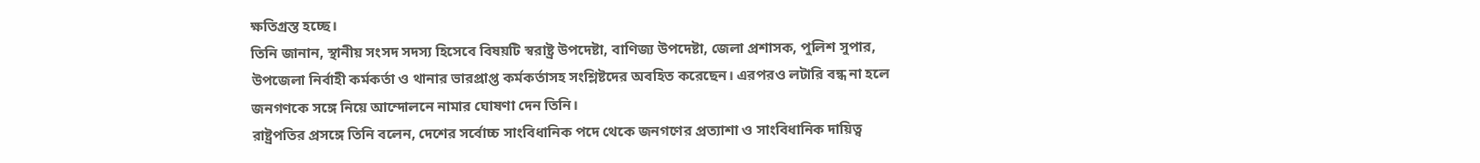ক্ষতিগ্রস্ত হচ্ছে।
তিনি জানান, স্থানীয় সংসদ সদস্য হিসেবে বিষয়টি স্বরাষ্ট্র উপদেষ্টা, বাণিজ্য উপদেষ্টা, জেলা প্রশাসক, পুলিশ সুপার, উপজেলা নির্বাহী কর্মকর্তা ও থানার ভারপ্রাপ্ত কর্মকর্তাসহ সংশ্লিষ্টদের অবহিত করেছেন। এরপরও লটারি বন্ধ না হলে জনগণকে সঙ্গে নিয়ে আন্দোলনে নামার ঘোষণা দেন তিনি।
রাষ্ট্রপতির প্রসঙ্গে তিনি বলেন, দেশের সর্বোচ্চ সাংবিধানিক পদে থেকে জনগণের প্রত্যাশা ও সাংবিধানিক দায়িত্ব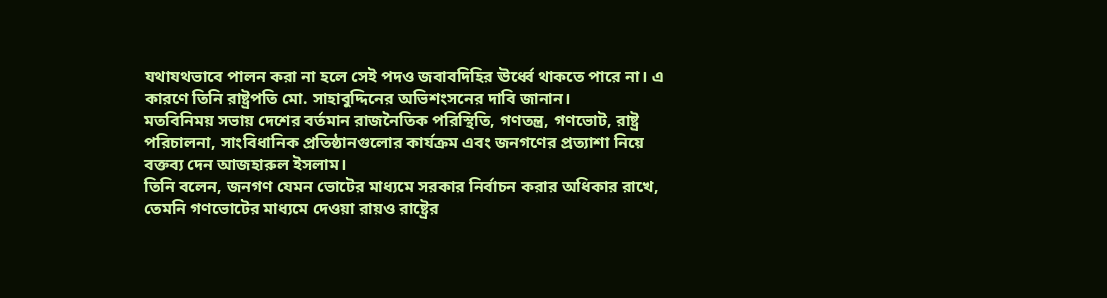যথাযথভাবে পালন করা না হলে সেই পদও জবাবদিহির ঊর্ধ্বে থাকতে পারে না। এ কারণে তিনি রাষ্ট্রপতি মো. সাহাবুদ্দিনের অভিশংসনের দাবি জানান।
মতবিনিময় সভায় দেশের বর্তমান রাজনৈতিক পরিস্থিতি, গণতন্ত্র, গণভোট, রাষ্ট্র পরিচালনা, সাংবিধানিক প্রতিষ্ঠানগুলোর কার্যক্রম এবং জনগণের প্রত্যাশা নিয়ে বক্তব্য দেন আজহারুল ইসলাম।
তিনি বলেন, জনগণ যেমন ভোটের মাধ্যমে সরকার নির্বাচন করার অধিকার রাখে, তেমনি গণভোটের মাধ্যমে দেওয়া রায়ও রাষ্ট্রের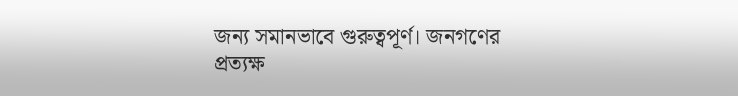জন্য সমানভাবে গুরুত্বপূর্ণ। জনগণের প্রত্যক্ষ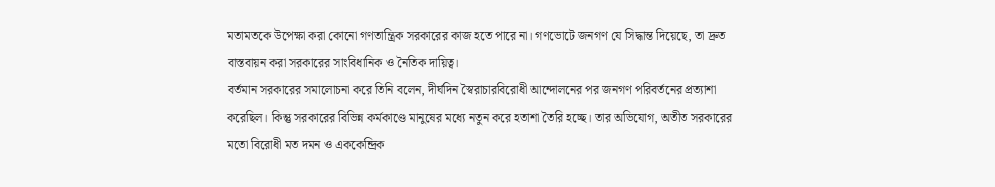মতামতকে উপেক্ষা করা কোনো গণতান্ত্রিক সরকারের কাজ হতে পারে না। গণভোটে জনগণ যে সিদ্ধান্ত দিয়েছে, তা দ্রুত বাস্তবায়ন করা সরকারের সাংবিধানিক ও নৈতিক দায়িত্ব।
বর্তমান সরকারের সমালোচনা করে তিনি বলেন, দীর্ঘদিন স্বৈরাচারবিরোধী আন্দোলনের পর জনগণ পরিবর্তনের প্রত্যাশা করেছিল। কিন্তু সরকারের বিভিন্ন কর্মকাণ্ডে মানুষের মধ্যে নতুন করে হতাশা তৈরি হচ্ছে। তার অভিযোগ, অতীত সরকারের মতো বিরোধী মত দমন ও এককেন্দ্রিক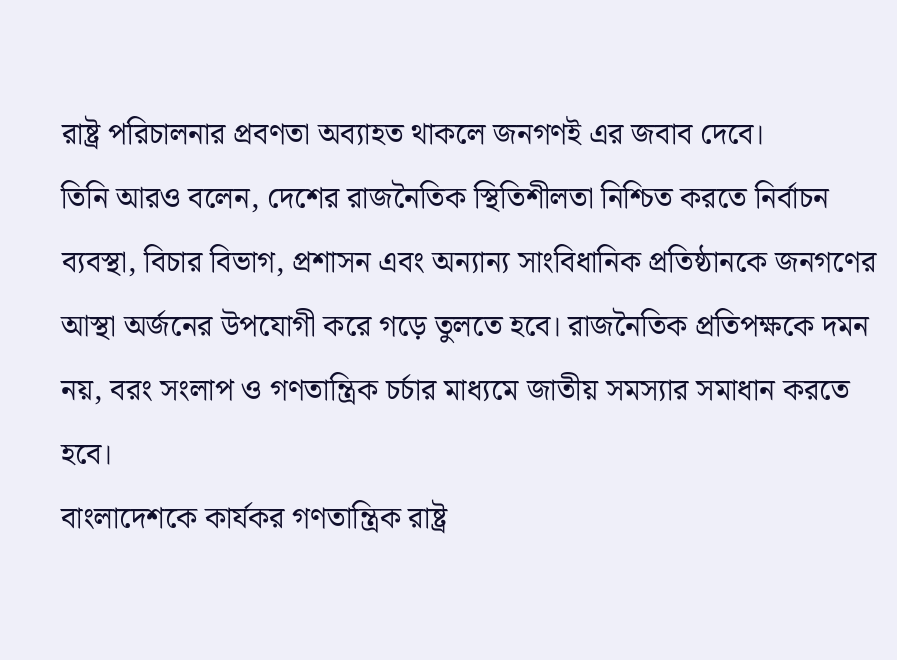রাষ্ট্র পরিচালনার প্রবণতা অব্যাহত থাকলে জনগণই এর জবাব দেবে।
তিনি আরও বলেন, দেশের রাজনৈতিক স্থিতিশীলতা নিশ্চিত করতে নির্বাচন ব্যবস্থা, বিচার বিভাগ, প্রশাসন এবং অন্যান্য সাংবিধানিক প্রতিষ্ঠানকে জনগণের আস্থা অর্জনের উপযোগী করে গড়ে তুলতে হবে। রাজনৈতিক প্রতিপক্ষকে দমন নয়, বরং সংলাপ ও গণতান্ত্রিক চর্চার মাধ্যমে জাতীয় সমস্যার সমাধান করতে হবে।
বাংলাদেশকে কার্যকর গণতান্ত্রিক রাষ্ট্র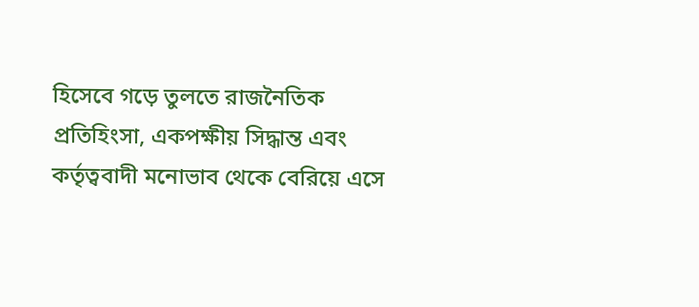হিসেবে গড়ে তুলতে রাজনৈতিক প্রতিহিংসা, একপক্ষীয় সিদ্ধান্ত এবং কর্তৃত্ববাদী মনোভাব থেকে বেরিয়ে এসে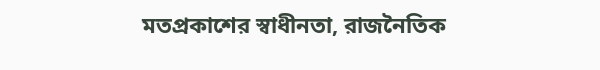মতপ্রকাশের স্বাধীনতা, রাজনৈতিক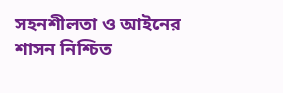সহনশীলতা ও আইনের শাসন নিশ্চিত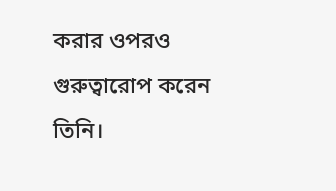করার ওপরও গুরুত্বারোপ করেন তিনি।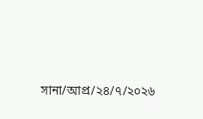সানা/আপ্র/২৪/৭/২০২৬